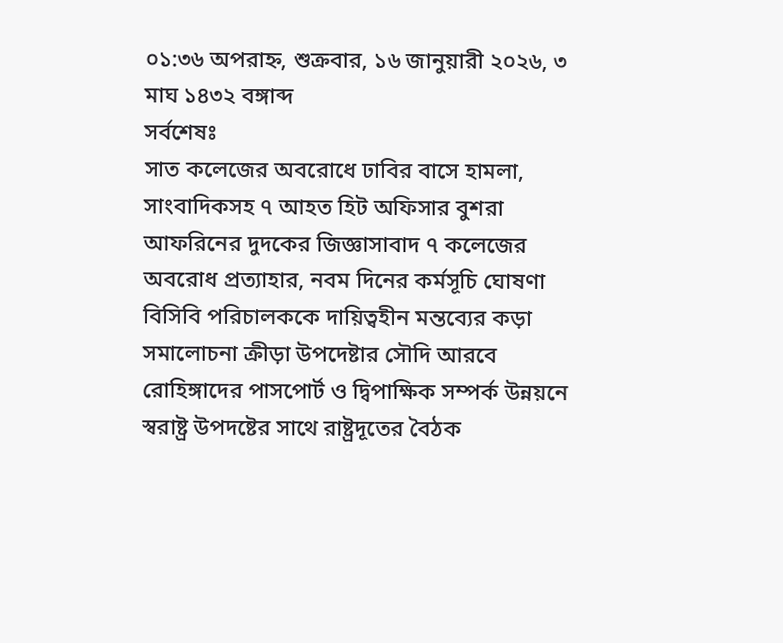০১:৩৬ অপরাহ্ন, শুক্রবার, ১৬ জানুয়ারী ২০২৬, ৩ মাঘ ১৪৩২ বঙ্গাব্দ
সর্বশেষঃ
সাত কলেজের অবরোধে ঢাবির বাসে হামলা, সাংবাদিকসহ ৭ আহত হিট অফিসার বুশরা আফরিনের দুদকের জিজ্ঞাসাবাদ ৭ কলেজের অবরোধ প্রত্যাহার, নবম দিনের কর্মসূচি ঘোষণা বিসিবি পরিচালককে দায়িত্বহীন মন্তব্যের কড়া সমালোচনা ক্রীড়া উপদেষ্টার সৌদি আরবে রোহিঙ্গাদের পাসপোর্ট ও দ্বিপাক্ষিক সম্পর্ক উন্নয়নে স্বরাষ্ট্র উপদষ্টের সাথে রাষ্ট্রদূতের বৈঠক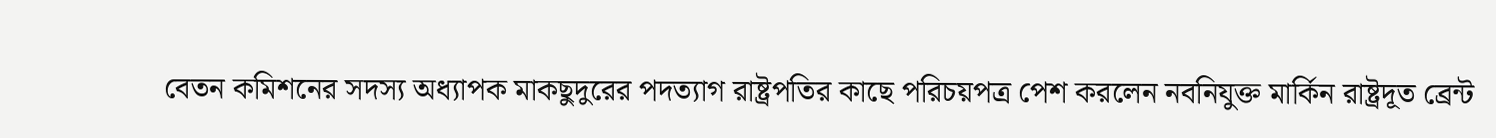বেতন কমিশনের সদস্য অধ্যাপক মাকছুদুরের পদত্যাগ রাষ্ট্রপতির কাছে পরিচয়পত্র পেশ করলেন নবনিযুক্ত মার্কিন রাষ্ট্রদূত ব্রেন্ট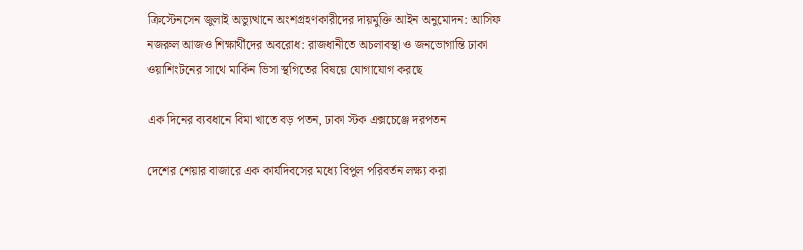ক্রিস্টেনসেন জুলাই অভ্যুত্থানে অংশগ্রহণকারীদের দায়মুক্তি আইন অনুমোদন: আসিফ নজরুল আজও শিক্ষার্থীদের অবরোধ: রাজধানীতে অচলাবস্থা ও জনভোগান্তি ঢাকা ওয়াশিংটনের সাথে মার্কিন ভিসা স্থগিতের বিষয়ে যোগাযোগ করছে

এক দিনের ব্যবধানে বিমা খাতে বড় পতন, ঢাকা স্টক এক্সচেঞ্জে দরপতন

দেশের শেয়ার বাজারে এক কার্যদিবসের মধ্যে বিপুল পরিবর্তন লক্ষ্য করা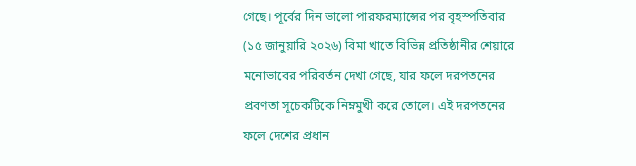গেছে। পূর্বের দিন ভালো পারফরম্যান্সের পর বৃহস্পতিবার (১৫ জানুয়ারি ২০২৬) বিমা খাতে বিভিন্ন প্রতিষ্ঠানীর শেয়ারে মনোভাবের পরিবর্তন দেখা গেছে, যার ফলে দরপতনের প্রবণতা সূচেকটিকে নিম্নমুখী করে তোলে। এই দরপতনের ফলে দেশের প্রধান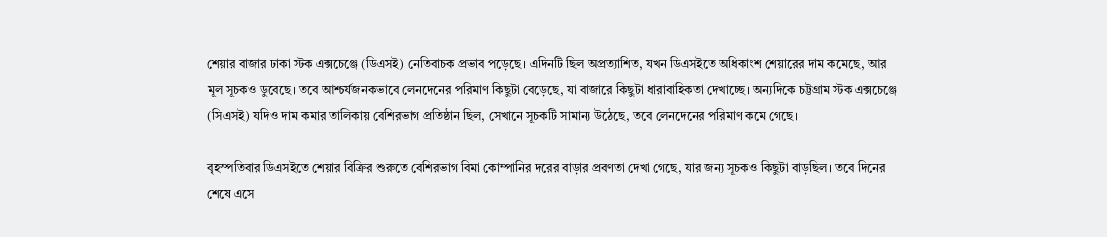শেয়ার বাজার ঢাকা স্টক এক্সচেঞ্জে (ডিএসই) নেতিবাচক প্রভাব পড়েছে। এদিনটি ছিল অপ্রত্যাশিত, যখন ডিএসইতে অধিকাংশ শেয়ারের দাম কমেছে, আর মূল সূচকও ডুবেছে। তবে আশ্চর্যজনকভাবে লেনদেনের পরিমাণ কিছুটা বেড়েছে, যা বাজারে কিছুটা ধারাবাহিকতা দেখাচ্ছে। অন্যদিকে চট্টগ্রাম স্টক এক্সচেঞ্জে (সিএসই) যদিও দাম কমার তালিকায় বেশিরভাগ প্রতিষ্ঠান ছিল, সেখানে সূচকটি সামান্য উঠেছে, তবে লেনদেনের পরিমাণ কমে গেছে।

বৃহস্পতিবার ডিএসইতে শেয়ার বিক্রির শুরুতে বেশিরভাগ বিমা কোম্পানির দরের বাড়ার প্রবণতা দেখা গেছে, যার জন্য সূচকও কিছুটা বাড়ছিল। তবে দিনের শেষে এসে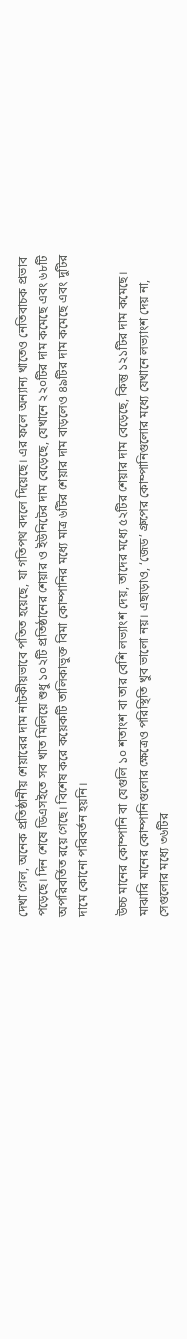দেখা গেল, অনেক প্রতিষ্ঠানীয় শেয়ারের দাম নাটকীয়ভাবে পতিত হয়েছে, যা গতিপথ বদলে দিয়েছে। এর ফলে অন্যান্য খাতেও নেতিবাচক প্রভাব পড়েছে। দিন শেষে ডিএসইতে সব খাত মিলিয়ে শুধু ১০২টি প্রতিষ্ঠানের শেয়ার ও ইউনিটের দাম বেড়েছে, যেখানে ২২০টির দাম কমেছে এবং ৬৮টি অপরিবর্তিত রয়ে গেছে। বিশেষ করে কয়েকটি তালিকাভুক্ত বিমা কোম্পানির মধ্যে মাত্র ৬টির শেয়ার দাম বাড়লেও ৪৯টির দাম কমেছে এবং দুটির দামে কোনো পরিবর্তন হয়নি।

উচ্চ মানের কোম্পানি বা যেগুলি ১০ শতাংশ বা তার বেশি লভ্যাংশ দেয়, তাদের মধ্যে ৫২টির শেয়ার দাম বেড়েছে, কিন্তু ১২১টির দাম কমেছে। মাঝারি মানের কোম্পানিগুলোর ক্ষেত্রেও পরিস্থিতি খুব ভালো নয়। এছাড়াও, ‘জেড’ গ্রুপের কোম্পানিগুলোর মধ্যে যেখানে লভ্যাংশ দেয় না, সেগুলোর মধ্যে ৩৬টির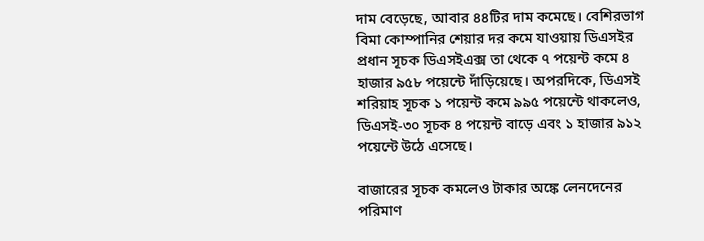দাম বেড়েছে, আবার ৪৪টির দাম কমেছে। বেশিরভাগ বিমা কোম্পানির শেয়ার দর কমে যাওয়ায় ডিএসইর প্রধান সূচক ডিএসইএক্স তা থেকে ৭ পয়েন্ট কমে ৪ হাজার ৯৫৮ পয়েন্টে দাঁড়িয়েছে। অপরদিকে, ডিএসই শরিয়াহ সূচক ১ পয়েন্ট কমে ৯৯৫ পয়েন্টে থাকলেও, ডিএসই-৩০ সূচক ৪ পয়েন্ট বাড়ে এবং ১ হাজার ৯১২ পয়েন্টে উঠে এসেছে।

বাজারের সূচক কমলেও টাকার অঙ্কে লেনদেনের পরিমাণ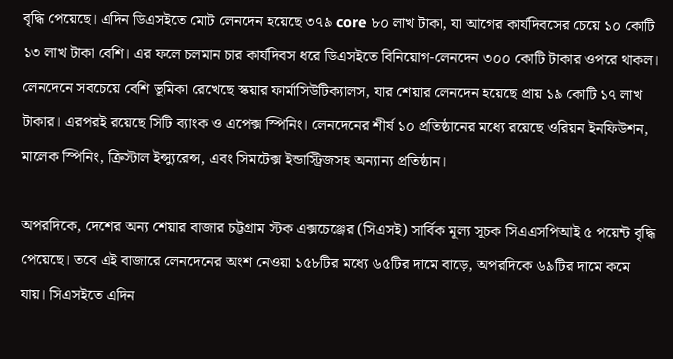বৃদ্ধি পেয়েছে। এদিন ডিএসইতে মোট লেনদেন হয়েছে ৩৭৯ core ৮০ লাখ টাকা, যা আগের কার্যদিবসের চেয়ে ১০ কোটি ১৩ লাখ টাকা বেশি। এর ফলে চলমান চার কার্যদিবস ধরে ডিএসইতে বিনিয়োগ-লেনদেন ৩০০ কোটি টাকার ওপরে থাকল। লেনদেনে সবচেয়ে বেশি ভূমিকা রেখেছে স্কয়ার ফার্মাসিউটিক্যালস, যার শেয়ার লেনদেন হয়েছে প্রায় ১৯ কোটি ১৭ লাখ টাকার। এরপরই রয়েছে সিটি ব্যাংক ও এপেক্স স্পিনিং। লেনদেনের শীর্ষ ১০ প্রতিষ্ঠানের মধ্যে রয়েছে ওরিয়ন ইনফিউশন, মালেক স্পিনিং, ক্রিস্টাল ইন্স্যুরেন্স, এবং সিমটেক্স ইন্ডাস্ট্রিজসহ অন্যান্য প্রতিষ্ঠান।

অপরদিকে, দেশের অন্য শেয়ার বাজার চট্টগ্রাম স্টক এক্সচেঞ্জের (সিএসই) সার্বিক মূল্য সূচক সিএএসপিআই ৫ পয়েন্ট বৃদ্ধি পেয়েছে। তবে এই বাজারে লেনদেনের অংশ নেওয়া ১৫৮টির মধ্যে ৬৫টির দামে বাড়ে, অপরদিকে ৬৯টির দামে কমে যায়। সিএসইতে এদিন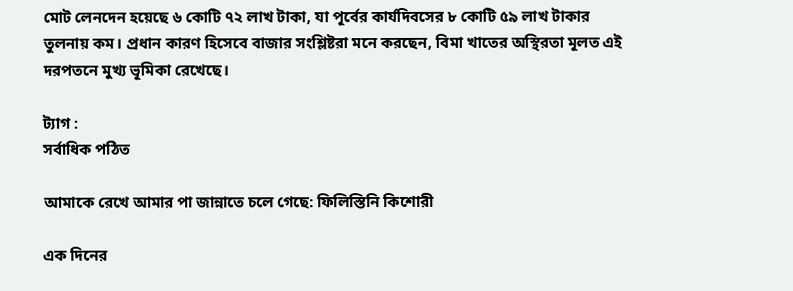মোট লেনদেন হয়েছে ৬ কোটি ৭২ লাখ টাকা, যা পূর্বের কার্যদিবসের ৮ কোটি ৫৯ লাখ টাকার তুলনায় কম। প্রধান কারণ হিসেবে বাজার সংশ্লিষ্টরা মনে করছেন, বিমা খাতের অস্থিরতা মূলত এই দরপতনে মুখ্য ভূমিকা রেখেছে।

ট্যাগ :
সর্বাধিক পঠিত

আমাকে রেখে আমার পা জান্নাতে চলে গেছে: ফিলিস্তিনি কিশোরী

এক দিনের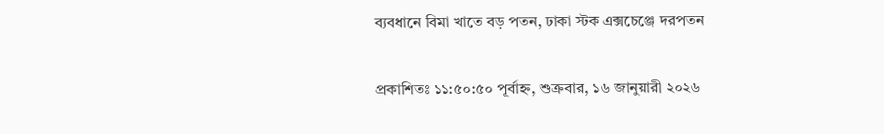ব্যবধানে বিমা খাতে বড় পতন, ঢাকা স্টক এক্সচেঞ্জে দরপতন

প্রকাশিতঃ ১১:৫০:৫০ পূর্বাহ্ন, শুক্রবার, ১৬ জানুয়ারী ২০২৬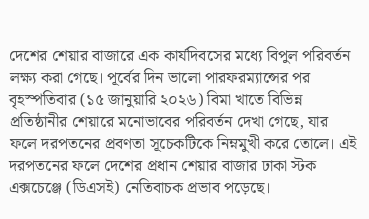দেশের শেয়ার বাজারে এক কার্যদিবসের মধ্যে বিপুল পরিবর্তন লক্ষ্য করা গেছে। পূর্বের দিন ভালো পারফরম্যান্সের পর বৃহস্পতিবার (১৫ জানুয়ারি ২০২৬) বিমা খাতে বিভিন্ন প্রতিষ্ঠানীর শেয়ারে মনোভাবের পরিবর্তন দেখা গেছে, যার ফলে দরপতনের প্রবণতা সূচেকটিকে নিম্নমুখী করে তোলে। এই দরপতনের ফলে দেশের প্রধান শেয়ার বাজার ঢাকা স্টক এক্সচেঞ্জে (ডিএসই) নেতিবাচক প্রভাব পড়েছে।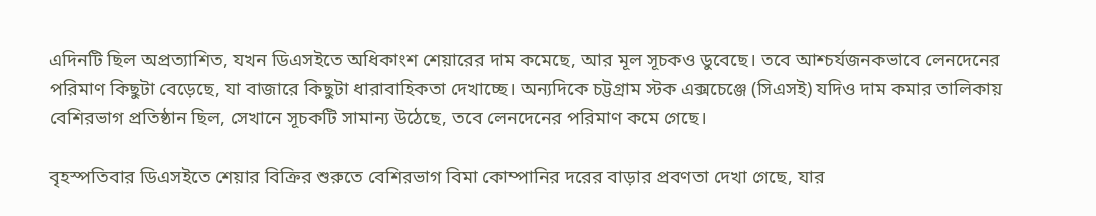এদিনটি ছিল অপ্রত্যাশিত, যখন ডিএসইতে অধিকাংশ শেয়ারের দাম কমেছে, আর মূল সূচকও ডুবেছে। তবে আশ্চর্যজনকভাবে লেনদেনের পরিমাণ কিছুটা বেড়েছে, যা বাজারে কিছুটা ধারাবাহিকতা দেখাচ্ছে। অন্যদিকে চট্টগ্রাম স্টক এক্সচেঞ্জে (সিএসই) যদিও দাম কমার তালিকায় বেশিরভাগ প্রতিষ্ঠান ছিল, সেখানে সূচকটি সামান্য উঠেছে, তবে লেনদেনের পরিমাণ কমে গেছে।

বৃহস্পতিবার ডিএসইতে শেয়ার বিক্রির শুরুতে বেশিরভাগ বিমা কোম্পানির দরের বাড়ার প্রবণতা দেখা গেছে, যার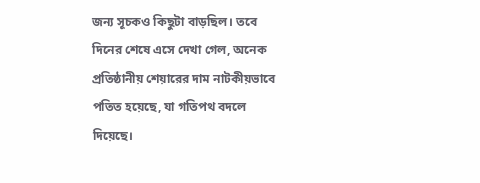জন্য সূচকও কিছুটা বাড়ছিল। তবে দিনের শেষে এসে দেখা গেল, অনেক প্রতিষ্ঠানীয় শেয়ারের দাম নাটকীয়ভাবে পতিত হয়েছে, যা গতিপথ বদলে দিয়েছে।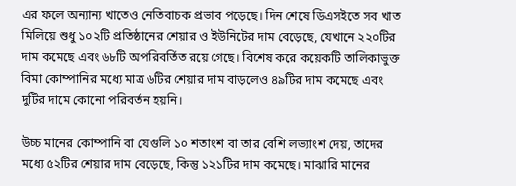এর ফলে অন্যান্য খাতেও নেতিবাচক প্রভাব পড়েছে। দিন শেষে ডিএসইতে সব খাত মিলিয়ে শুধু ১০২টি প্রতিষ্ঠানের শেয়ার ও ইউনিটের দাম বেড়েছে, যেখানে ২২০টির দাম কমেছে এবং ৬৮টি অপরিবর্তিত রয়ে গেছে। বিশেষ করে কয়েকটি তালিকাভুক্ত বিমা কোম্পানির মধ্যে মাত্র ৬টির শেয়ার দাম বাড়লেও ৪৯টির দাম কমেছে এবং দুটির দামে কোনো পরিবর্তন হয়নি।

উচ্চ মানের কোম্পানি বা যেগুলি ১০ শতাংশ বা তার বেশি লভ্যাংশ দেয়, তাদের মধ্যে ৫২টির শেয়ার দাম বেড়েছে, কিন্তু ১২১টির দাম কমেছে। মাঝারি মানের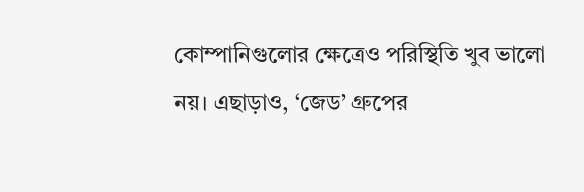কোম্পানিগুলোর ক্ষেত্রেও পরিস্থিতি খুব ভালো নয়। এছাড়াও, ‘জেড’ গ্রুপের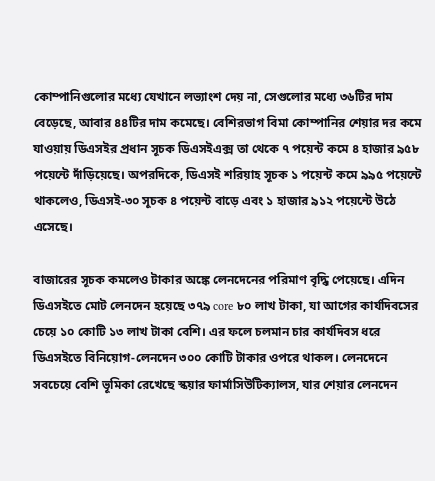কোম্পানিগুলোর মধ্যে যেখানে লভ্যাংশ দেয় না, সেগুলোর মধ্যে ৩৬টির দাম বেড়েছে, আবার ৪৪টির দাম কমেছে। বেশিরভাগ বিমা কোম্পানির শেয়ার দর কমে যাওয়ায় ডিএসইর প্রধান সূচক ডিএসইএক্স তা থেকে ৭ পয়েন্ট কমে ৪ হাজার ৯৫৮ পয়েন্টে দাঁড়িয়েছে। অপরদিকে, ডিএসই শরিয়াহ সূচক ১ পয়েন্ট কমে ৯৯৫ পয়েন্টে থাকলেও, ডিএসই-৩০ সূচক ৪ পয়েন্ট বাড়ে এবং ১ হাজার ৯১২ পয়েন্টে উঠে এসেছে।

বাজারের সূচক কমলেও টাকার অঙ্কে লেনদেনের পরিমাণ বৃদ্ধি পেয়েছে। এদিন ডিএসইতে মোট লেনদেন হয়েছে ৩৭৯ core ৮০ লাখ টাকা, যা আগের কার্যদিবসের চেয়ে ১০ কোটি ১৩ লাখ টাকা বেশি। এর ফলে চলমান চার কার্যদিবস ধরে ডিএসইতে বিনিয়োগ-লেনদেন ৩০০ কোটি টাকার ওপরে থাকল। লেনদেনে সবচেয়ে বেশি ভূমিকা রেখেছে স্কয়ার ফার্মাসিউটিক্যালস, যার শেয়ার লেনদেন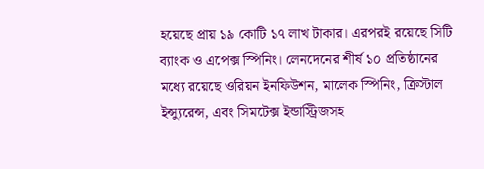হয়েছে প্রায় ১৯ কোটি ১৭ লাখ টাকার। এরপরই রয়েছে সিটি ব্যাংক ও এপেক্স স্পিনিং। লেনদেনের শীর্ষ ১০ প্রতিষ্ঠানের মধ্যে রয়েছে ওরিয়ন ইনফিউশন, মালেক স্পিনিং, ক্রিস্টাল ইন্স্যুরেন্স, এবং সিমটেক্স ইন্ডাস্ট্রিজসহ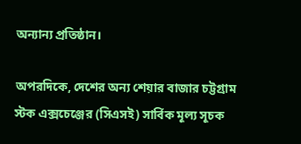অন্যান্য প্রতিষ্ঠান।

অপরদিকে, দেশের অন্য শেয়ার বাজার চট্টগ্রাম স্টক এক্সচেঞ্জের (সিএসই) সার্বিক মূল্য সূচক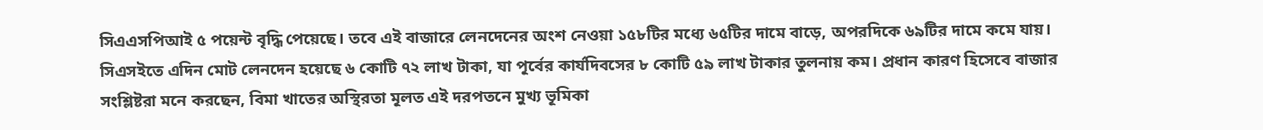সিএএসপিআই ৫ পয়েন্ট বৃদ্ধি পেয়েছে। তবে এই বাজারে লেনদেনের অংশ নেওয়া ১৫৮টির মধ্যে ৬৫টির দামে বাড়ে, অপরদিকে ৬৯টির দামে কমে যায়। সিএসইতে এদিন মোট লেনদেন হয়েছে ৬ কোটি ৭২ লাখ টাকা, যা পূর্বের কার্যদিবসের ৮ কোটি ৫৯ লাখ টাকার তুলনায় কম। প্রধান কারণ হিসেবে বাজার সংশ্লিষ্টরা মনে করছেন, বিমা খাতের অস্থিরতা মূলত এই দরপতনে মুখ্য ভূমিকা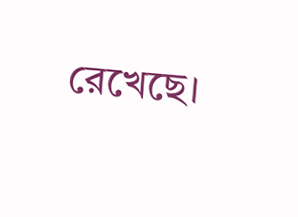রেখেছে।